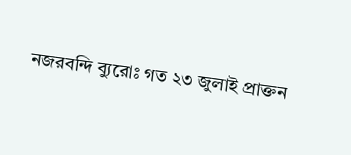নজরবন্দি ব্যুরোঃ গত ২৩ জুলাই প্রাক্তন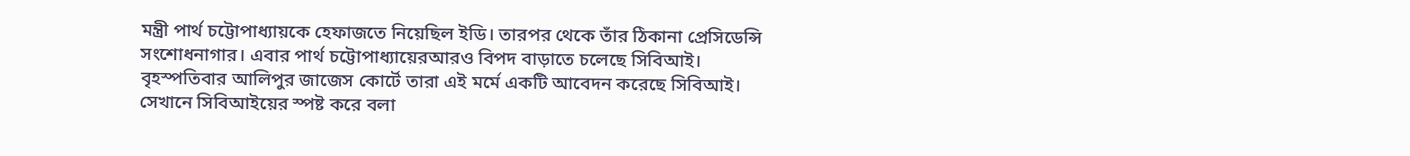মন্ত্রী পার্থ চট্টোপাধ্যায়কে হেফাজতে নিয়েছিল ইডি। তারপর থেকে তাঁর ঠিকানা প্রেসিডেন্সি সংশোধনাগার। এবার পার্থ চট্টোপাধ্যায়েরআরও বিপদ বাড়াতে চলেছে সিবিআই। বৃহস্পতিবার আলিপুর জাজেস কোর্টে তারা এই মর্মে একটি আবেদন করেছে সিবিআই। সেখানে সিবিআইয়ের স্পষ্ট করে বলা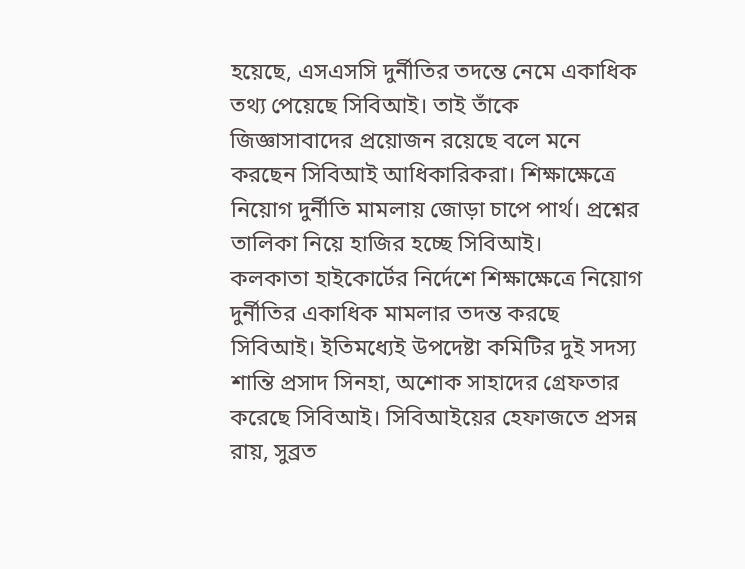হয়েছে, এসএসসি দুর্নীতির তদন্তে নেমে একাধিক তথ্য পেয়েছে সিবিআই। তাই তাঁকে জিজ্ঞাসাবাদের প্রয়োজন রয়েছে বলে মনে করছেন সিবিআই আধিকারিকরা। শিক্ষাক্ষেত্রে নিয়োগ দুর্নীতি মামলায় জোড়া চাপে পার্থ। প্রশ্নের তালিকা নিয়ে হাজির হচ্ছে সিবিআই।
কলকাতা হাইকোর্টের নির্দেশে শিক্ষাক্ষেত্রে নিয়োগ দুর্নীতির একাধিক মামলার তদন্ত করছে সিবিআই। ইতিমধ্যেই উপদেষ্টা কমিটির দুই সদস্য শান্তি প্রসাদ সিনহা, অশোক সাহাদের গ্রেফতার করেছে সিবিআই। সিবিআইয়ের হেফাজতে প্রসন্ন রায়, সুব্রত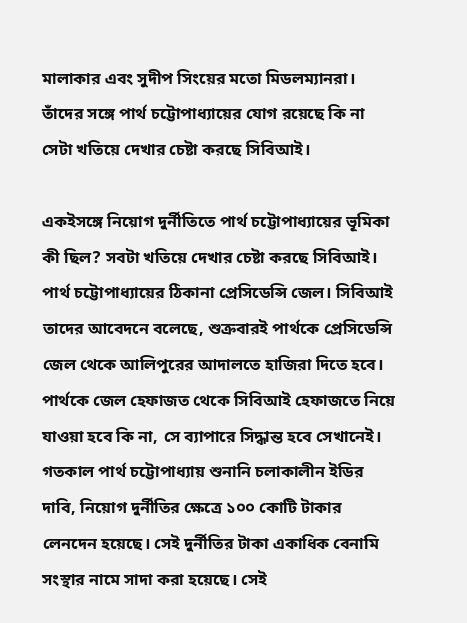মালাকার এবং সুদীপ সিংয়ের মতো মিডলম্যানরা। তাঁদের সঙ্গে পার্থ চট্টোপাধ্যায়ের যোগ রয়েছে কি না সেটা খতিয়ে দেখার চেষ্টা করছে সিবিআই।

একইসঙ্গে নিয়োগ দুর্নীতিতে পার্থ চট্টোপাধ্যায়ের ভূমিকা কী ছিল? সবটা খতিয়ে দেখার চেষ্টা করছে সিবিআই। পার্থ চট্টোপাধ্যায়ের ঠিকানা প্রেসিডেন্সি জেল। সিবিআই তাদের আবেদনে বলেছে, শুক্রবারই পার্থকে প্রেসিডেন্সি জেল থেকে আলিপুরের আদালতে হাজিরা দিতে হবে। পার্থকে জেল হেফাজত থেকে সিবিআই হেফাজতে নিয়ে যাওয়া হবে কি না, সে ব্যাপারে সিদ্ধান্ত হবে সেখানেই।
গতকাল পার্থ চট্টোপাধ্যায় শুনানি চলাকালীন ইডির দাবি, নিয়োগ দুর্নীতির ক্ষেত্রে ১০০ কোটি টাকার লেনদেন হয়েছে। সেই দুর্নীতির টাকা একাধিক বেনামি সংস্থার নামে সাদা করা হয়েছে। সেই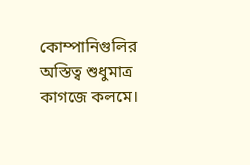কোম্পানিগুলির অস্তিত্ব শুধুমাত্র কাগজে কলমে।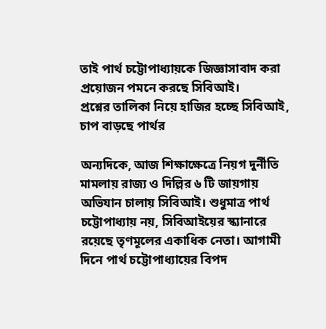তাই পার্থ চট্টোপাধ্যায়কে জিজ্ঞাসাবাদ করা প্রয়োজন পমনে করছে সিবিআই।
প্রশ্নের তালিকা নিয়ে হাজির হচ্ছে সিবিআই, চাপ বাড়ছে পার্থর

অন্যদিকে, আজ শিক্ষাক্ষেত্রে নিয়গ দুর্নীতি মামলায় রাজ্য ও দিল্লির ৬ টি জায়গায় অভিযান চালায় সিবিআই। শুধুমাত্র পার্থ চট্টোপাধ্যায় নয়, সিবিআইয়ের স্ক্যানারে রয়েছে তৃণমূলের একাধিক নেতা। আগামী দিনে পার্থ চট্টোপাধ্যায়ের বিপদ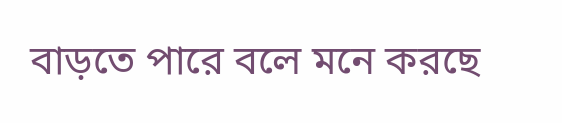বাড়তে পারে বলে মনে করছে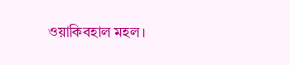ওয়াকিবহাল মহল।